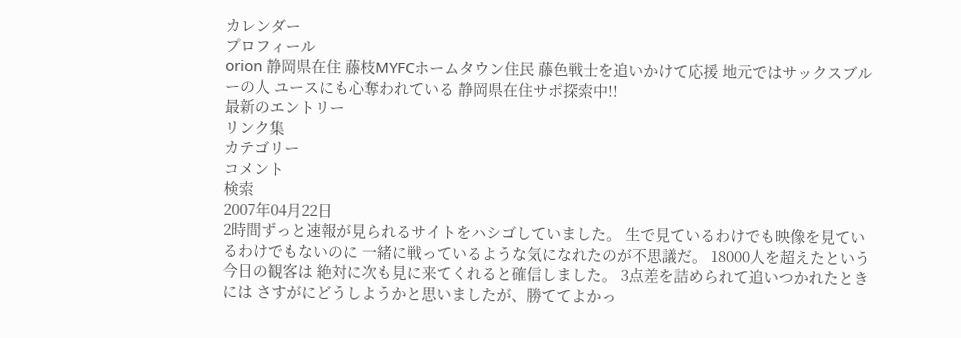カレンダー
プロフィール
orion 静岡県在住 藤枝MYFCホームタウン住民 藤色戦士を追いかけて応援 地元ではサックスブルーの人 ユースにも心奪われている 静岡県在住サポ探索中!!
最新のエントリー
リンク集
カテゴリー
コメント
検索
2007年04月22日
2時間ずっと速報が見られるサイトをハシゴしていました。 生で見ているわけでも映像を見ているわけでもないのに 一緒に戦っているような気になれたのが不思議だ。 18000人を超えたという今日の観客は 絶対に次も見に来てくれると確信しました。 3点差を詰められて追いつかれたときには さすがにどうしようかと思いましたが、勝ててよかっ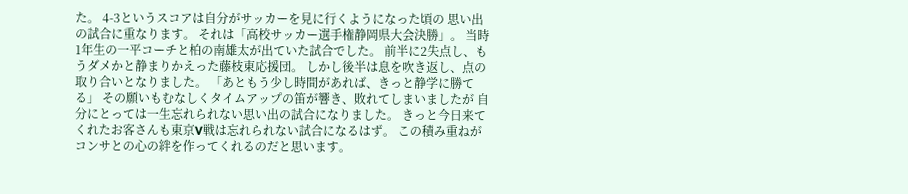た。 4-3というスコアは自分がサッカーを見に行くようになった頃の 思い出の試合に重なります。 それは「高校サッカー選手権静岡県大会決勝」。 当時1年生の一平コーチと柏の南雄太が出ていた試合でした。 前半に2失点し、もうダメかと静まりかえった藤枝東応援団。 しかし後半は息を吹き返し、点の取り合いとなりました。 「あともう少し時間があれば、きっと静学に勝てる」 その願いもむなしくタイムアップの笛が響き、敗れてしまいましたが 自分にとっては一生忘れられない思い出の試合になりました。 きっと今日来てくれたお客さんも東京V戦は忘れられない試合になるはず。 この積み重ねがコンサとの心の絆を作ってくれるのだと思います。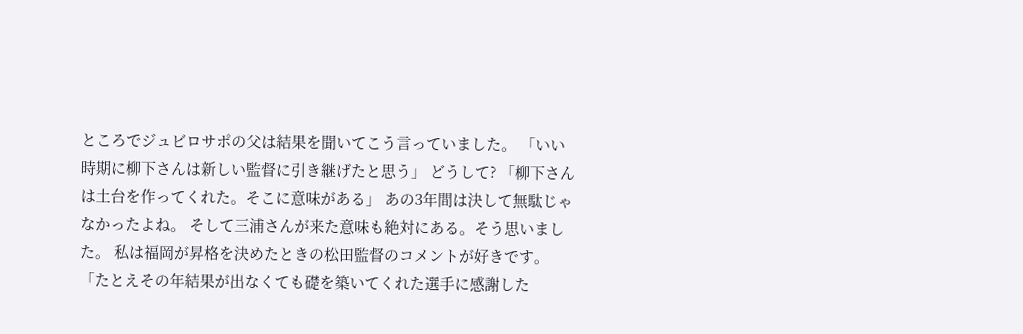ところでジュビロサポの父は結果を聞いてこう言っていました。 「いい時期に柳下さんは新しい監督に引き継げたと思う」 どうして? 「柳下さんは土台を作ってくれた。そこに意味がある」 あの3年間は決して無駄じゃなかったよね。 そして三浦さんが来た意味も絶対にある。そう思いました。 私は福岡が昇格を決めたときの松田監督のコメントが好きです。 「たとえその年結果が出なくても礎を築いてくれた選手に感謝した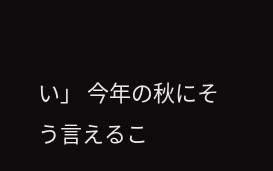い」 今年の秋にそう言えるこ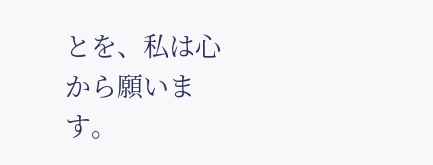とを、私は心から願います。